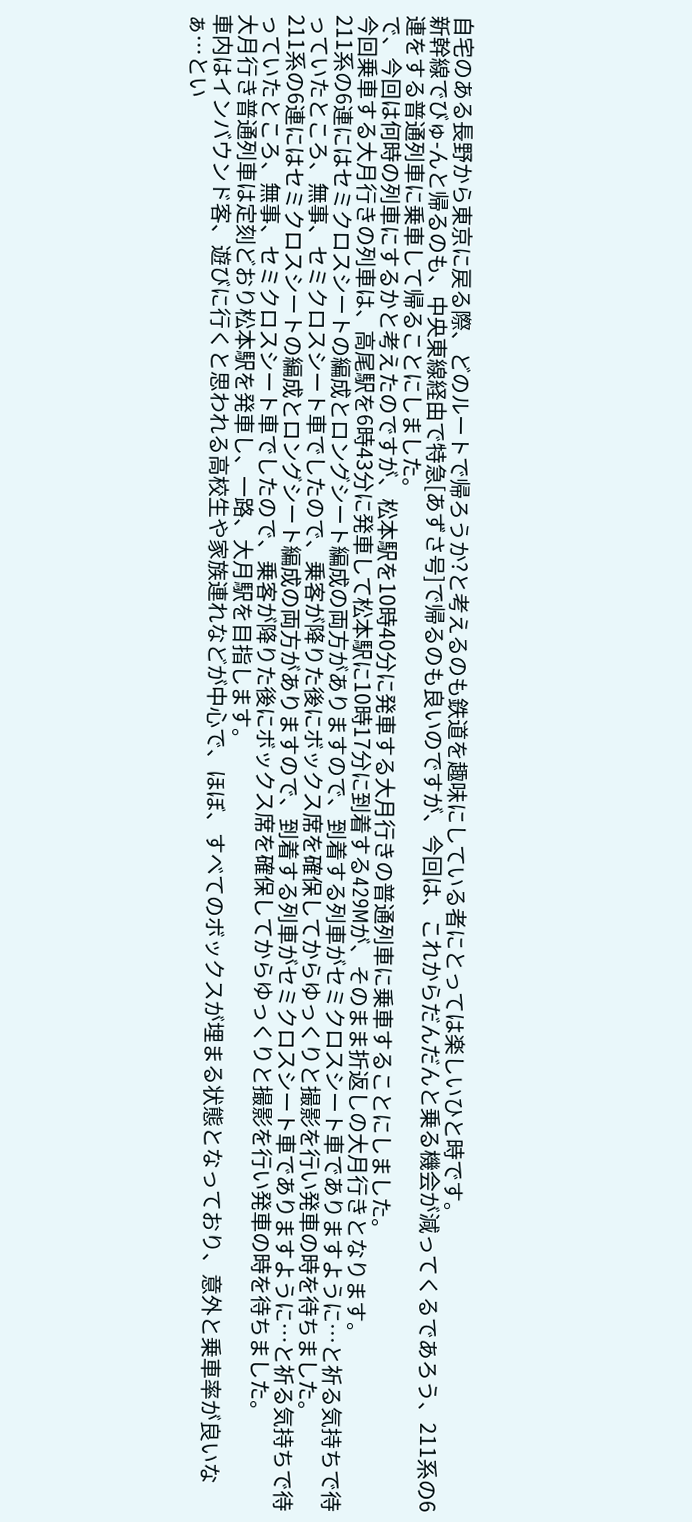自宅のある長野から東京に戻る際、どのルートで帰ろうか?と考えるのも鉄道を趣味にしている者にとっては楽しいひと時です。
新幹線でびゅ-んと帰るのも、中央東線経由で特急[あずさ号]で帰るのも良いのですが、今回は、これからだんだんと乗る機会が減ってくるであろう、211系の6連をする普通列車に乗車して帰ることにしました。
で、今回は何時の列車にするかと考えたのですが、松本駅を10時40分に発車する大月行きの普通列車に乗車することにしました。
今回乗車する大月行きの列車は、高尾駅を6時43分に発車して松本駅に10時17分に到着する429Mが、そのまま折返しの大月行きとなります。
211系の6連にはセミクロスシートの編成とロングシート編成の両方がありますので、到着する列車がセミクロスシート車でありますように…と祈る気持ちで待っていたところ、無事、セミクロスシート車でしたので、乗客が降りた後にボックス席を確保してからゆっくりと撮影を行い発車の時を待ちました。
211系の6連にはセミクロスシートの編成とロングシート編成の両方がありますので、到着する列車がセミクロスシート車でありますように…と祈る気持ちで待っていたところ、無事、セミクロスシート車でしたので、乗客が降りた後にボックス席を確保してからゆっくりと撮影を行い発車の時を待ちました。
大月行き普通列車は定刻どおり松本駅を発車し、一路、大月駅を目指します。
車内はインバウンド客、遊びに行くと思われる高校生や家族連れなどが中心で、ほぼ、すべてのボックスが埋まる状態となっており、意外と乗車率が良いなぁ…とい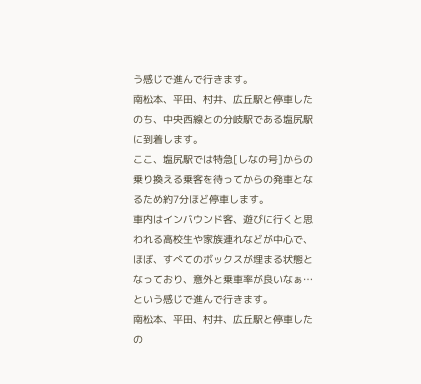う感じで進んで行きます。
南松本、平田、村井、広丘駅と停車したのち、中央西線との分岐駅である塩尻駅に到着します。
ここ、塩尻駅では特急[しなの号]からの乗り換える乗客を待ってからの発車となるため約7分ほど停車します。
車内はインバウンド客、遊びに行くと思われる高校生や家族連れなどが中心で、ほぼ、すべてのボックスが埋まる状態となっており、意外と乗車率が良いなぁ…という感じで進んで行きます。
南松本、平田、村井、広丘駅と停車したの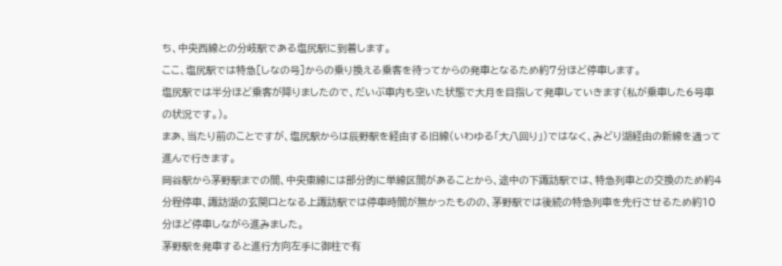ち、中央西線との分岐駅である塩尻駅に到着します。
ここ、塩尻駅では特急[しなの号]からの乗り換える乗客を待ってからの発車となるため約7分ほど停車します。
塩尻駅では半分ほど乗客が降りましたので、だいぶ車内も空いた状態で大月を目指して発車していきます(私が乗車した6号車の状況です。)。
まあ、当たり前のことですが、塩尻駅からは辰野駅を経由する旧線(いわゆる「大八回り」)ではなく、みどり湖経由の新線を通って進んで行きます。
岡谷駅から茅野駅までの間、中央東線には部分的に単線区間があることから、途中の下諏訪駅では、特急列車との交換のため約4分程停車、諏訪湖の玄関口となる上諏訪駅では停車時間が無かったものの、茅野駅では後続の特急列車を先行させるため約10分ほど停車しながら進みました。
茅野駅を発車すると進行方向左手に御柱で有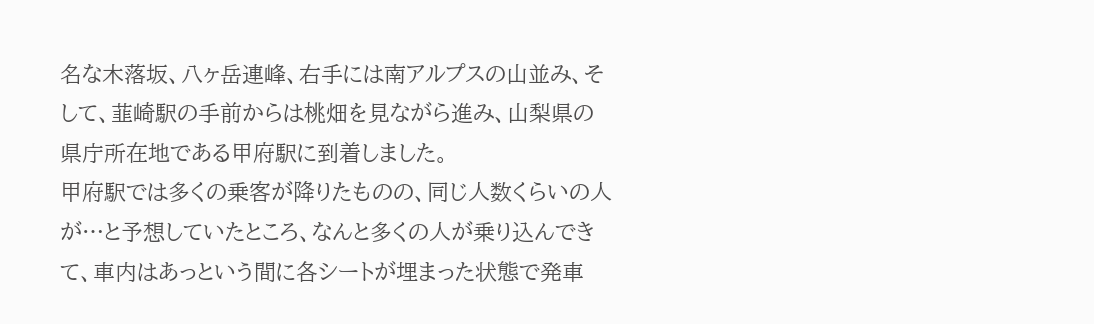名な木落坂、八ヶ岳連峰、右手には南アルプスの山並み、そして、韮崎駅の手前からは桃畑を見ながら進み、山梨県の県庁所在地である甲府駅に到着しました。
甲府駅では多くの乗客が降りたものの、同じ人数くらいの人が…と予想していたところ、なんと多くの人が乗り込んできて、車内はあっという間に各シートが埋まった状態で発車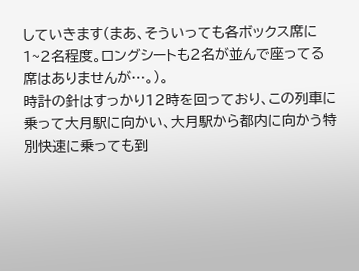していきます(まあ、そういっても各ボックス席に1~2名程度。ロングシートも2名が並んで座ってる席はありませんが…。)。
時計の針はすっかり12時を回っており、この列車に乗って大月駅に向かい、大月駅から都内に向かう特別快速に乗っても到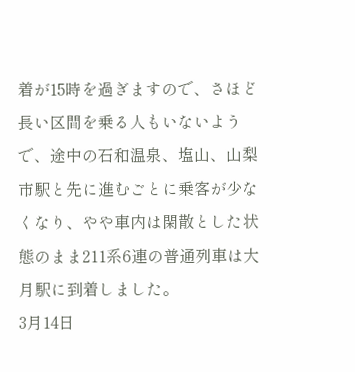着が15時を過ぎますので、さほど長い区間を乗る人もいないようで、途中の石和温泉、塩山、山梨市駅と先に進むごとに乗客が少なくなり、やや車内は閑散とした状態のまま211系6連の普通列車は大月駅に到着しました。
3月14日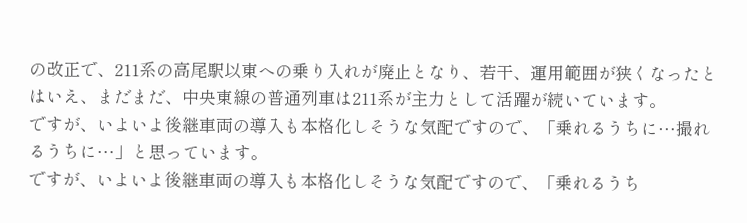の改正で、211系の高尾駅以東への乗り入れが廃止となり、若干、運用範囲が狭くなったとはいえ、まだまだ、中央東線の普通列車は211系が主力として活躍が続いています。
ですが、いよいよ後継車両の導入も本格化しそうな気配ですので、「乗れるうちに…撮れるうちに…」と思っています。
ですが、いよいよ後継車両の導入も本格化しそうな気配ですので、「乗れるうち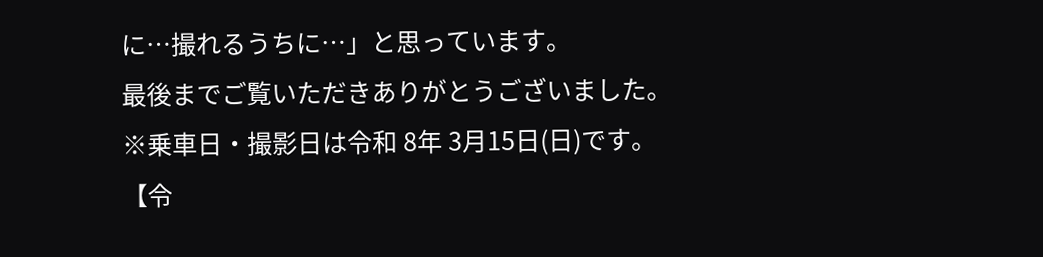に…撮れるうちに…」と思っています。
最後までご覧いただきありがとうございました。
※乗車日・撮影日は令和 8年 3月15日(日)です。
【令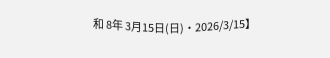和 8年 3月15日(日)・2026/3/15】